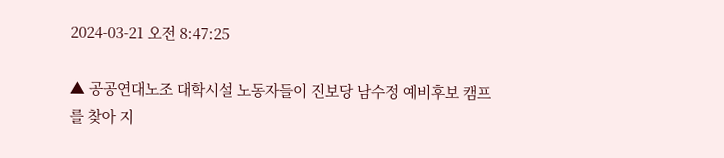2024-03-21 오전 8:47:25

▲ 공공연대노조 대학시설 노동자들이 진보당 남수정 예비후보 캠프를 찾아 지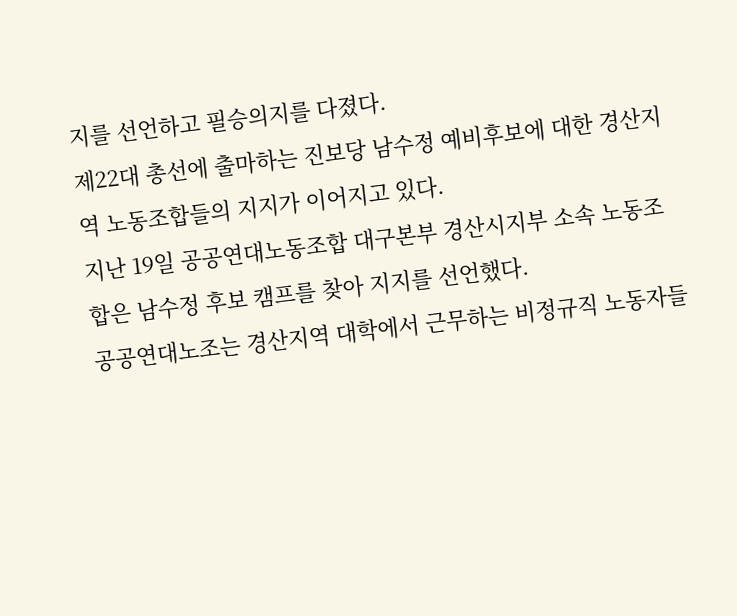지를 선언하고 필승의지를 다졌다.
제22대 총선에 출마하는 진보당 남수정 예비후보에 대한 경산지역 노동조합들의 지지가 이어지고 있다.
지난 19일 공공연대노동조합 대구본부 경산시지부 소속 노동조합은 남수정 후보 캠프를 찾아 지지를 선언했다.
공공연대노조는 경산지역 대학에서 근무하는 비정규직 노동자들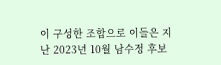이 구성한 조합으로 이들은 지난 2023년 10월 남수정 후보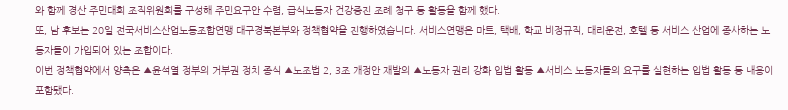와 함께 경산 주민대회 조직위원회를 구성해 주민요구안 수렴, 급식노동자 건강증진 조례 청구 등 활동을 함께 했다.
또, 남 후보는 20일 전국서비스산업노동조합연맹 대구경북본부와 정책협약을 진행하였습니다. 서비스연맹은 마트, 택배, 학교 비정규직, 대리운전, 호텔 등 서비스 산업에 종사하는 노동자들이 가입되어 있는 조합이다.
이번 정책협약에서 양측은 ▲윤석열 정부의 거부권 정치 종식 ▲노조법 2, 3조 개정안 재발의 ▲노동자 권리 강화 입법 활동 ▲서비스 노동자들의 요구를 실현하는 입법 활동 등 내용이 포함됐다.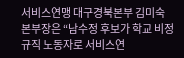서비스연맹 대구경북본부 김미숙 본부장은 “남수정 후보가 학교 비정규직 노동자로 서비스연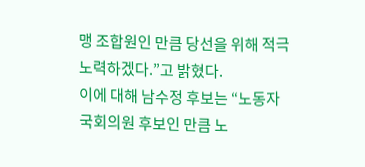맹 조합원인 만큼 당선을 위해 적극 노력하겠다.”고 밝혔다.
이에 대해 남수정 후보는 “노동자 국회의원 후보인 만큼 노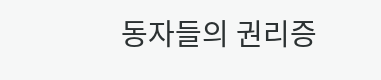동자들의 권리증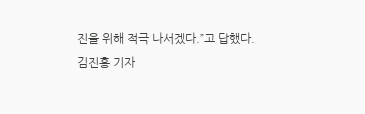진을 위해 적극 나서겠다.”고 답했다.
김진홍 기자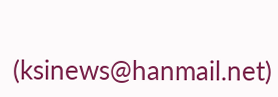(ksinews@hanmail.net)